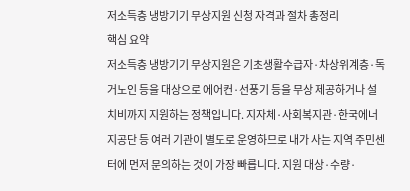저소득층 냉방기기 무상지원 신청 자격과 절차 총정리
핵심 요약
저소득층 냉방기기 무상지원은 기초생활수급자·차상위계층·독거노인 등을 대상으로 에어컨·선풍기 등을 무상 제공하거나 설치비까지 지원하는 정책입니다. 지자체·사회복지관·한국에너지공단 등 여러 기관이 별도로 운영하므로 내가 사는 지역 주민센터에 먼저 문의하는 것이 가장 빠릅니다. 지원 대상·수량·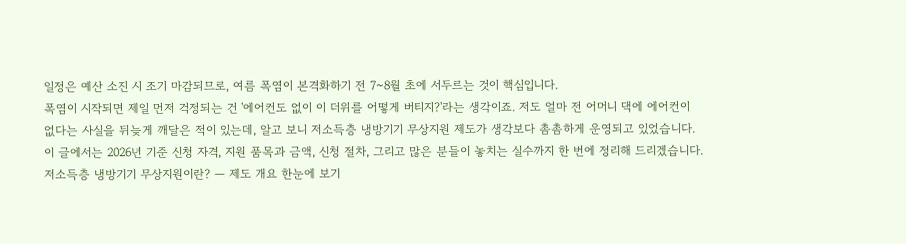일정은 예산 소진 시 조기 마감되므로, 여름 폭염이 본격화하기 전 7~8월 초에 서두르는 것이 핵심입니다.
폭염이 시작되면 제일 먼저 걱정되는 건 '에어컨도 없이 이 더위를 어떻게 버티지?'라는 생각이죠. 저도 얼마 전 어머니 댁에 에어컨이 없다는 사실을 뒤늦게 깨달은 적이 있는데, 알고 보니 저소득층 냉방기기 무상지원 제도가 생각보다 촘촘하게 운영되고 있었습니다. 이 글에서는 2026년 기준 신청 자격, 지원 품목과 금액, 신청 절차, 그리고 많은 분들이 놓치는 실수까지 한 번에 정리해 드리겠습니다.
저소득층 냉방기기 무상지원이란? — 제도 개요 한눈에 보기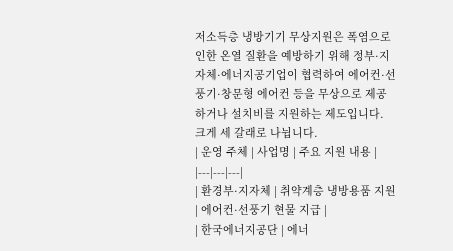저소득층 냉방기기 무상지원은 폭염으로 인한 온열 질환을 예방하기 위해 정부·지자체·에너지공기업이 협력하여 에어컨·선풍기·창문형 에어컨 등을 무상으로 제공하거나 설치비를 지원하는 제도입니다.
크게 세 갈래로 나뉩니다.
| 운영 주체 | 사업명 | 주요 지원 내용 |
|---|---|---|
| 환경부·지자체 | 취약계층 냉방용품 지원 | 에어컨·선풍기 현물 지급 |
| 한국에너지공단 | 에너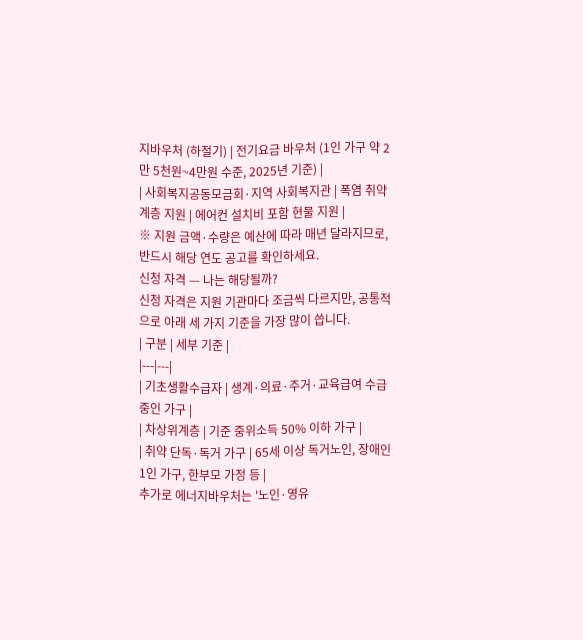지바우처 (하절기) | 전기요금 바우처 (1인 가구 약 2만 5천원~4만원 수준, 2025년 기준) |
| 사회복지공동모금회·지역 사회복지관 | 폭염 취약계층 지원 | 에어컨 설치비 포함 현물 지원 |
※ 지원 금액·수량은 예산에 따라 매년 달라지므로, 반드시 해당 연도 공고를 확인하세요.
신청 자격 — 나는 해당될까?
신청 자격은 지원 기관마다 조금씩 다르지만, 공통적으로 아래 세 가지 기준을 가장 많이 씁니다.
| 구분 | 세부 기준 |
|---|---|
| 기초생활수급자 | 생계·의료·주거·교육급여 수급 중인 가구 |
| 차상위계층 | 기준 중위소득 50% 이하 가구 |
| 취약 단독·독거 가구 | 65세 이상 독거노인, 장애인 1인 가구, 한부모 가정 등 |
추가로 에너지바우처는 '노인·영유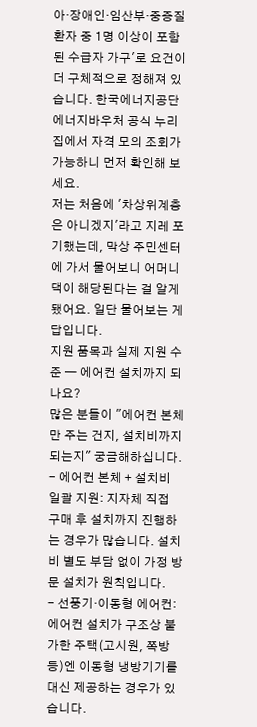아·장애인·임산부·중증질환자 중 1명 이상이 포함된 수급자 가구'로 요건이 더 구체적으로 정해져 있습니다. 한국에너지공단 에너지바우처 공식 누리집에서 자격 모의 조회가 가능하니 먼저 확인해 보세요.
저는 처음에 '차상위계층은 아니겠지'라고 지레 포기했는데, 막상 주민센터에 가서 물어보니 어머니 댁이 해당된다는 걸 알게 됐어요. 일단 물어보는 게 답입니다.
지원 품목과 실제 지원 수준 — 에어컨 설치까지 되나요?
많은 분들이 "에어컨 본체만 주는 건지, 설치비까지 되는지" 궁금해하십니다.
- 에어컨 본체 + 설치비 일괄 지원: 지자체 직접 구매 후 설치까지 진행하는 경우가 많습니다. 설치비 별도 부담 없이 가정 방문 설치가 원칙입니다.
- 선풍기·이동형 에어컨: 에어컨 설치가 구조상 불가한 주택(고시원, 쪽방 등)엔 이동형 냉방기기를 대신 제공하는 경우가 있습니다.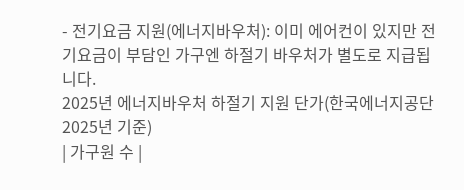- 전기요금 지원(에너지바우처): 이미 에어컨이 있지만 전기요금이 부담인 가구엔 하절기 바우처가 별도로 지급됩니다.
2025년 에너지바우처 하절기 지원 단가(한국에너지공단 2025년 기준)
| 가구원 수 |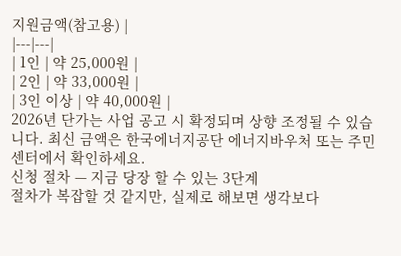지원금액(참고용) |
|---|---|
| 1인 | 약 25,000원 |
| 2인 | 약 33,000원 |
| 3인 이상 | 약 40,000원 |
2026년 단가는 사업 공고 시 확정되며 상향 조정될 수 있습니다. 최신 금액은 한국에너지공단 에너지바우처 또는 주민센터에서 확인하세요.
신청 절차 — 지금 당장 할 수 있는 3단계
절차가 복잡할 것 같지만, 실제로 해보면 생각보다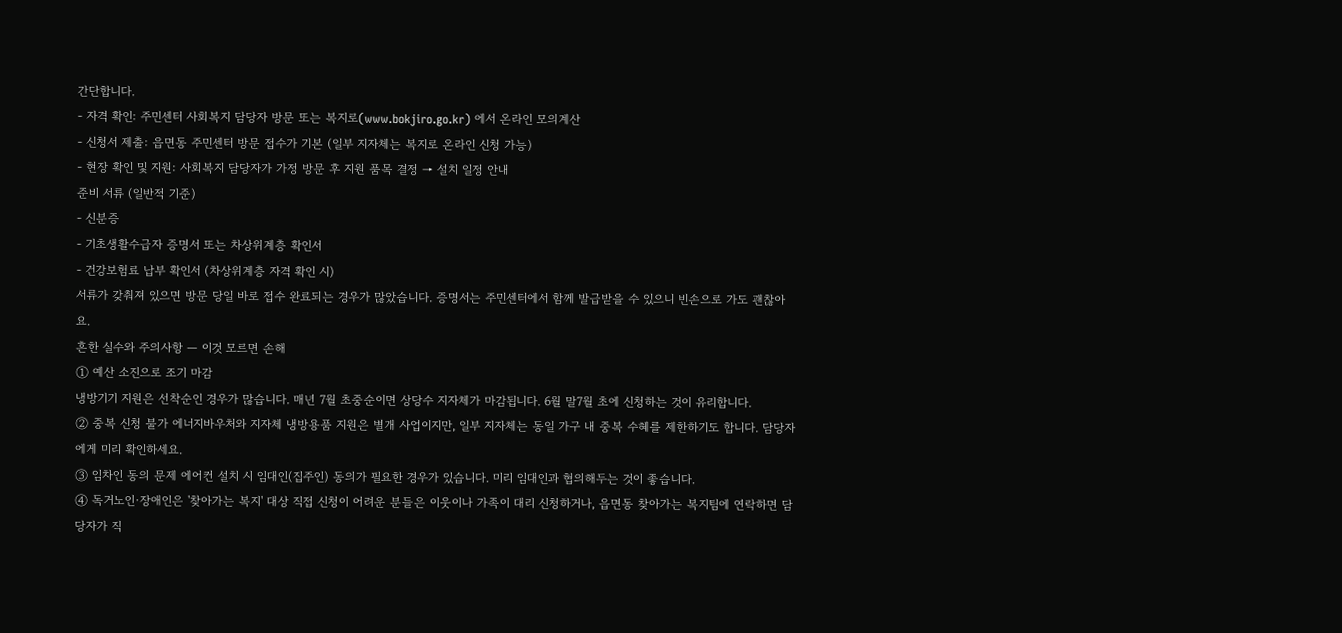간단합니다.
- 자격 확인: 주민센터 사회복지 담당자 방문 또는 복지로(www.bokjiro.go.kr) 에서 온라인 모의계산
- 신청서 제출: 읍면동 주민센터 방문 접수가 기본 (일부 지자체는 복지로 온라인 신청 가능)
- 현장 확인 및 지원: 사회복지 담당자가 가정 방문 후 지원 품목 결정 → 설치 일정 안내
준비 서류 (일반적 기준)
- 신분증
- 기초생활수급자 증명서 또는 차상위계층 확인서
- 건강보험료 납부 확인서 (차상위계층 자격 확인 시)
서류가 갖춰져 있으면 방문 당일 바로 접수 완료되는 경우가 많았습니다. 증명서는 주민센터에서 함께 발급받을 수 있으니 빈손으로 가도 괜찮아요.
흔한 실수와 주의사항 — 이것 모르면 손해
① 예산 소진으로 조기 마감
냉방기기 지원은 선착순인 경우가 많습니다. 매년 7월 초중순이면 상당수 지자체가 마감됩니다. 6월 말7월 초에 신청하는 것이 유리합니다.
② 중복 신청 불가 에너지바우처와 지자체 냉방용품 지원은 별개 사업이지만, 일부 지자체는 동일 가구 내 중복 수혜를 제한하기도 합니다. 담당자에게 미리 확인하세요.
③ 임차인 동의 문제 에어컨 설치 시 임대인(집주인) 동의가 필요한 경우가 있습니다. 미리 임대인과 협의해두는 것이 좋습니다.
④ 독거노인·장애인은 '찾아가는 복지' 대상 직접 신청이 어려운 분들은 이웃이나 가족이 대리 신청하거나, 읍면동 찾아가는 복지팀에 연락하면 담당자가 직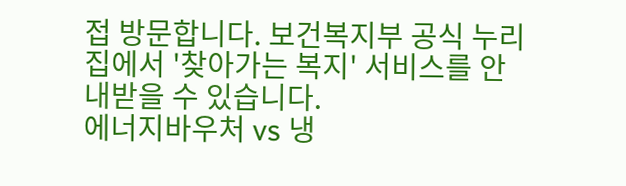접 방문합니다. 보건복지부 공식 누리집에서 '찾아가는 복지' 서비스를 안내받을 수 있습니다.
에너지바우처 vs 냉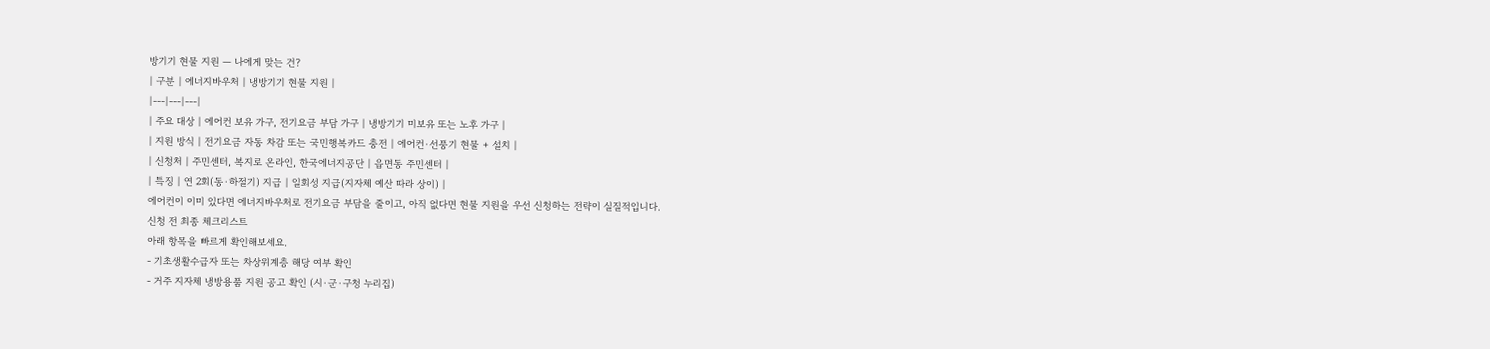방기기 현물 지원 — 나에게 맞는 건?
| 구분 | 에너지바우처 | 냉방기기 현물 지원 |
|---|---|---|
| 주요 대상 | 에어컨 보유 가구, 전기요금 부담 가구 | 냉방기기 미보유 또는 노후 가구 |
| 지원 방식 | 전기요금 자동 차감 또는 국민행복카드 충전 | 에어컨·선풍기 현물 + 설치 |
| 신청처 | 주민센터, 복지로 온라인, 한국에너지공단 | 읍면동 주민센터 |
| 특징 | 연 2회(동·하절기) 지급 | 일회성 지급(지자체 예산 따라 상이) |
에어컨이 이미 있다면 에너지바우처로 전기요금 부담을 줄이고, 아직 없다면 현물 지원을 우선 신청하는 전략이 실질적입니다.
신청 전 최종 체크리스트
아래 항목을 빠르게 확인해보세요.
- 기초생활수급자 또는 차상위계층 해당 여부 확인
- 거주 지자체 냉방용품 지원 공고 확인 (시·군·구청 누리집)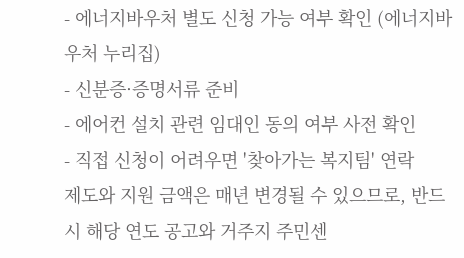- 에너지바우처 별도 신청 가능 여부 확인 (에너지바우처 누리집)
- 신분증·증명서류 준비
- 에어컨 설치 관련 임대인 동의 여부 사전 확인
- 직접 신청이 어려우면 '찾아가는 복지팀' 연락
제도와 지원 금액은 매년 변경될 수 있으므로, 반드시 해당 연도 공고와 거주지 주민센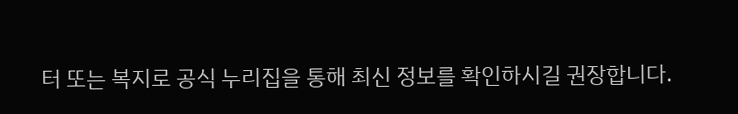터 또는 복지로 공식 누리집을 통해 최신 정보를 확인하시길 권장합니다.